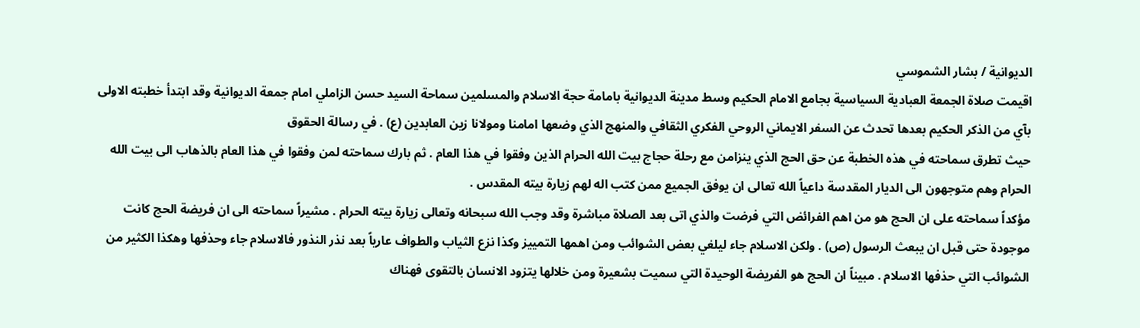الديوانية / بشار الشموسي
اقيمت صلاة الجمعة العبادية السياسية بجامع الامام الحكيم وسط مدينة الديوانية بامامة حجة الاسلام والمسلمين سماحة السيد حسن الزاملي امام جمعة الديوانية وقد ابتدأ خطبته الاولى بآي من الذكر الحكيم بعدها تحدث عن السفر الايماني الروحي الفكري الثقافي والمنهج الذي وضعها امامنا ومولانا زين العابدين (ع) . في رسالة الحقوق
حيث تطرق سماحته في هذه الخطبة عن حق الحج الذي ينزامن مع رحلة حجاج بيت الله الحرام الذين وفقوا في هذا العام . ثم بارك سماحته لمن وفقوا في هذا العام بالذهاب الى بيت الله الحرام وهم متوجهون الى الديار المقدسة داعياً الله تعالى ان يوفق الجميع ممن كتب اله لهم زيارة بيته المقدس .
مؤكداً سماحته على ان الحج هو من اهم الفرائض التي فرضت والذي اتى بعد الصلاة مباشرة وقد وجب الله سبحانه وتعالى زيارة بيته الحرام . مشيراً سماحته الى ان فريضة الحج كانت موجودة حتى قبل ان يبعث الرسول (ص) . ولكن الاسلام جاء ليلغي بعض الشوائب ومن اهمها التمييز وكذا نزع الثياب والطواف عارياً بعد نذر النذور فالاسلام جاء وحذفها وهكذا الكثير من الشوائب التي حذفها الاسلام . مبيناً ان الحج هو الفريضة الوحيدة التي سميت بشعيرة ومن خلالها يتزود الانسان بالتقوى فهناك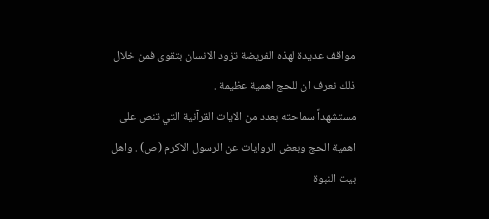مواقف عديدة لهذه الفريضة تزود الانسان بتقوى فمن خلال ذلك نعرف ان للحج اهمية عظيمة .
مستشهداً سماحته بعدد من الايات القرآنية التي تنص على اهمية الحج وبعض الروايات عن الرسول الاكرم (ص) . واهل بيت النبوة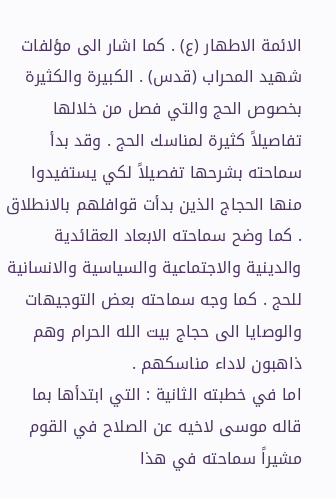الائمة الاطهار (ع) . كما اشار الى مؤلفات شهيد المحراب (قدس) . الكبيرة والكثيرة بخصوص الحج والتي فصل من خلالها تفاصيلاً كثيرة لمناسك الحج . وقد بدأ سماحته بشرحها تفصيلاً لكي يستفيدوا منها الحجاج الذين بدأت قوافلهم بالانطلاق . كما وضح سماحته الابعاد العقائدية والدينية والاجتماعية والسياسية والانسانية للحج . كما وجه سماحته بعض التوجيهات والوصايا الى حجاج بيت الله الحرام وهم ذاهبون لاداء مناسكهم .
اما في خطبته الثانية : التي ابتدأها بما قاله موسى لاخيه عن الصلاح في القوم مشيراً سماحته في هذا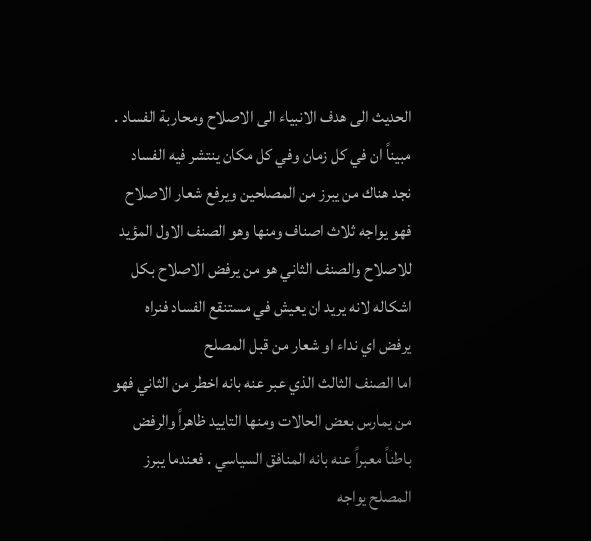الحديث الى هدف الانبياء الى الاصلاح ومحاربة الفساد . مبيناً ان في كل زمان وفي كل مكان ينتشر فيه الفساد نجد هناك من يبرز من المصلحين ويرفع شعار الاصلاح فهو يواجه ثلاث اصناف ومنها وهو الصنف الاول المؤيد للاصلاح والصنف الثاني هو من يرفض الاصلاح بكل اشكاله لانه يريد ان يعيش في مستنقع الفساد فنراه يرفض اي نداء او شعار من قبل المصلح
اما الصنف الثالث الذي عبر عنه بانه اخطر من الثاني فهو من يمارس بعض الحالات ومنها التاييد ظاهراً والرفض باطناً معبراً عنه بانه المنافق السياسي . فعندما يبرز المصلح يواجه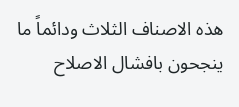هذه الاصناف الثلاث ودائماً ما ينجحون بافشال الاصلاح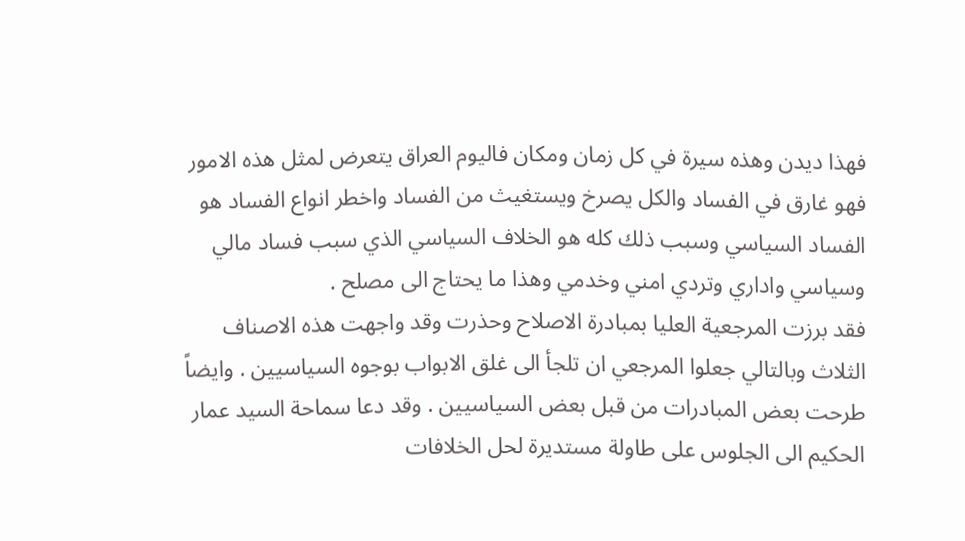فهذا ديدن وهذه سيرة في كل زمان ومكان فاليوم العراق يتعرض لمثل هذه الامور فهو غارق في الفساد والكل يصرخ ويستغيث من الفساد واخطر انواع الفساد هو الفساد السياسي وسبب ذلك كله هو الخلاف السياسي الذي سبب فساد مالي وسياسي واداري وتردي امني وخدمي وهذا ما يحتاج الى مصلح .
فقد برزت المرجعية العليا بمبادرة الاصلاح وحذرت وقد واجهت هذه الاصناف الثلاث وبالتالي جعلوا المرجعي ان تلجأ الى غلق الابواب بوجوه السياسيين . وايضاً طرحت بعض المبادرات من قبل بعض السياسيين . وقد دعا سماحة السيد عمار الحكيم الى الجلوس على طاولة مستديرة لحل الخلافات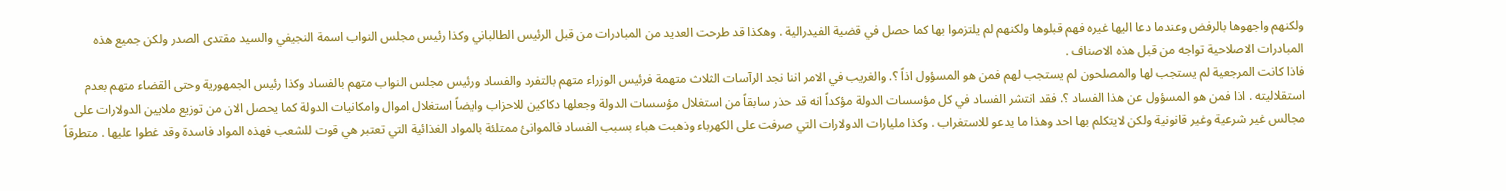ولكنهم واجهوها بالرفض وعندما دعا اليها غيره فهم قبلوها ولكنهم لم يلتزموا بها كما حصل في قضية الفيدرالية . وهكذا قد طرحت العديد من المبادرات من قبل الرئيس الطالباني وكذا رئيس مجلس النواب اسمة النجيفي والسيد مقتدى الصدر ولكن جميع هذه المبادرات الاصلاحية تواجه من قبل هذه الاصناف .
فاذا كانت المرجعية لم يستجب لها والمصلحون لم يستجب لهم فمن هو المسؤول اذاً ؟. والغريب في الامر اننا نجد الرآسات الثلاث متهمة فرئيس الوزراء متهم بالتفرد والفساد ورئيس مجلس النواب متهم بالفساد وكذا رئيس الجمهورية وحتى القضاء متهم بعدم استقلاليته . اذا فمن هو المسؤول عن هذا الفساد ؟. فقد انتشر الفساد في كل مؤسسات الدولة مؤكداً انه قد حذر سابقاً من استغلال مؤسسات الدولة وجعلها دكاكين للاحزاب وايضاً استغلال اموال وامكانيات الدولة كما يحصل الان من توزيع ملايين الدولارات على مجالس غير شرعية وغير قانونية ولكن لايتكلم بها احد وهذا ما يدعو للاستغراب . وكذا مليارات الدولارات التي صرفت على الكهرباء وذهبت هباء بسبب الفساد فالموانئ ممتلئة بالمواد الغذائية التي تعتبر هي قوت للشعب فهذه المواد فاسدة وقد غطوا عليها . متطرقاً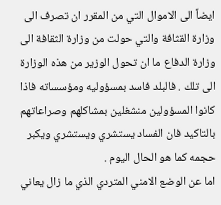ايضاً الى الاموال التي من المقرر ان تصرف الى وزارة القثافة والتي حولت من وزارة الثقافة الى وزارة الدفاع ما ان تحول الوزير من هذه الوزارة الى تلك . فالبلد فاسد بمسؤوليه ومؤسساته فاذا كانوا المسؤولين منشغلين بمشاكلهم وصراعاتهم بالتاكيد فان الفساد يستشري ويستشري ويكبر حجمه كما هو الحال اليوم .
اما عن الوضع الامني المتردي الذي ما زال يعاني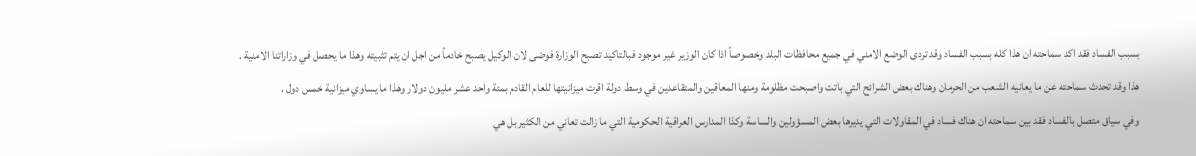بسبب الفساد فقد اكد سماحته ان هذا كله بسبب الفساد وقد تردى الوضع الامني في جميع محافظات البلد وخصوصاً اذا كان الوزير غير موجود فبالتاكيد تصبح الوزارة فوضى لان الوكيل يصبح خادماً من اجل ان يتم تثبيته وهذا ما يحصل في وزاراتنا الامنية .
هذا وقد تحدث سماحته عن ما يعانيه الشعب من الحرمان وهناك بعض الشرائح التي باتت واصبحت مظلومة ومنها المعاقين والمتقاعدين في وسط دولة اقرت ميزانيتها للعام القادم بمئة واحد عشر مليون دولار وهذا ما يساوي ميزانية خمس دول .
وفي سياق متصل بالفساد فقد بين سماحته ان هناك فساد في المقاولات التي يديرها بعض المسؤولين والساسة وكذا المدارس العراقية الحكومية التي ما زالت تعاني من الكثير بل هي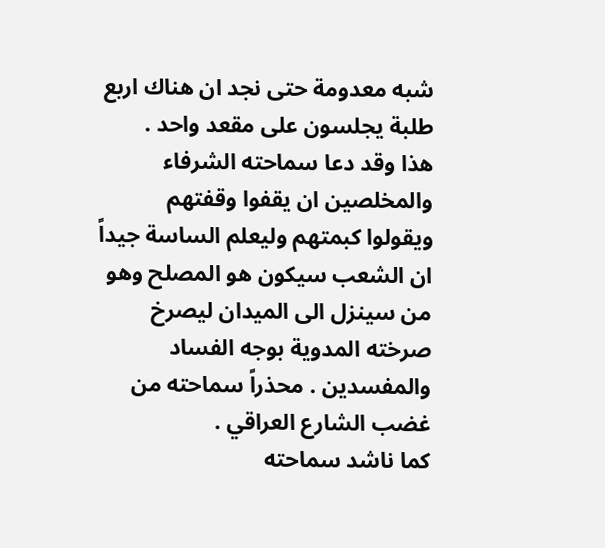شبه معدومة حتى نجد ان هناك اربع طلبة يجلسون على مقعد واحد .
هذا وقد دعا سماحته الشرفاء والمخلصين ان يقفوا وقفتهم ويقولوا كبمتهم وليعلم الساسة جيداً ان الشعب سيكون هو المصلح وهو من سينزل الى الميدان ليصرخ صرخته المدوية بوجه الفساد والمفسدين . محذراً سماحته من غضب الشارع العراقي .
كما ناشد سماحته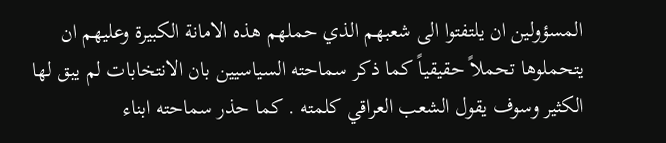المسؤولين ان يلتفتوا الى شعبهم الذي حملهم هذه الامانة الكبيرة وعليهم ان يتحملوها تحملاً حقيقياً كما ذكر سماحته السياسيين بان الانتخابات لم يبق لها الكثير وسوف يقول الشعب العراقي كلمته . كما حذر سماحته ابناء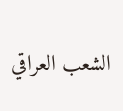الشعب العراقي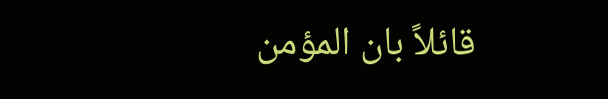قائلاً بان المؤمن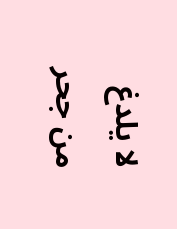لا يلدغ من جحر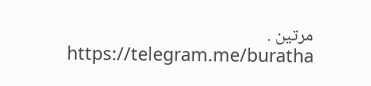مرتين .
https://telegram.me/buratha